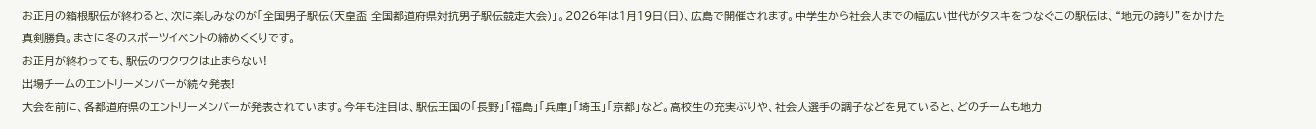お正月の箱根駅伝が終わると、次に楽しみなのが「全国男子駅伝(天皇盃 全国都道府県対抗男子駅伝競走大会)」。2026年は1月19日(日)、広島で開催されます。中学生から社会人までの幅広い世代がタスキをつなぐこの駅伝は、“地元の誇り”をかけた真剣勝負。まさに冬のスポーツイベントの締めくくりです。
お正月が終わっても、駅伝のワクワクは止まらない!
出場チームのエントリーメンバーが続々発表!
大会を前に、各都道府県のエントリーメンバーが発表されています。今年も注目は、駅伝王国の「長野」「福島」「兵庫」「埼玉」「京都」など。高校生の充実ぶりや、社会人選手の調子などを見ていると、どのチームも地力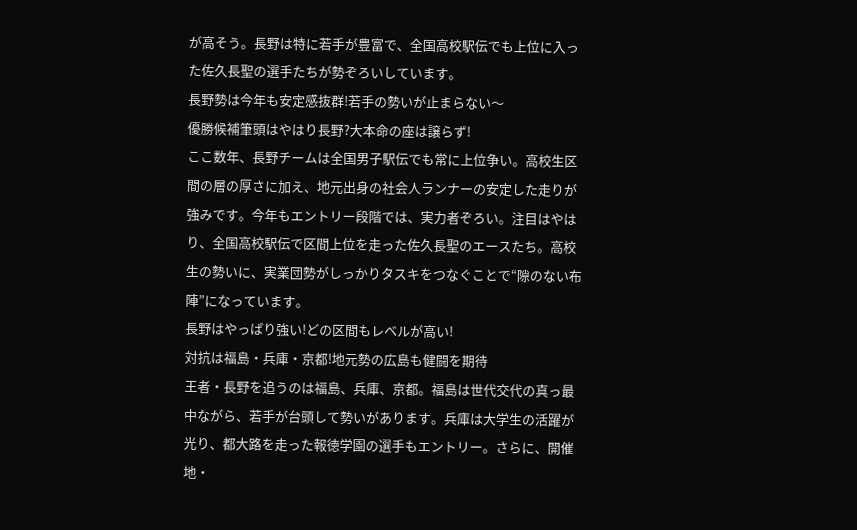が高そう。長野は特に若手が豊富で、全国高校駅伝でも上位に入った佐久長聖の選手たちが勢ぞろいしています。
長野勢は今年も安定感抜群!若手の勢いが止まらない〜
優勝候補筆頭はやはり長野?大本命の座は譲らず!
ここ数年、長野チームは全国男子駅伝でも常に上位争い。高校生区間の層の厚さに加え、地元出身の社会人ランナーの安定した走りが強みです。今年もエントリー段階では、実力者ぞろい。注目はやはり、全国高校駅伝で区間上位を走った佐久長聖のエースたち。高校生の勢いに、実業団勢がしっかりタスキをつなぐことで“隙のない布陣”になっています。
長野はやっぱり強い!どの区間もレベルが高い!
対抗は福島・兵庫・京都!地元勢の広島も健闘を期待
王者・長野を追うのは福島、兵庫、京都。福島は世代交代の真っ最中ながら、若手が台頭して勢いがあります。兵庫は大学生の活躍が光り、都大路を走った報徳学園の選手もエントリー。さらに、開催地・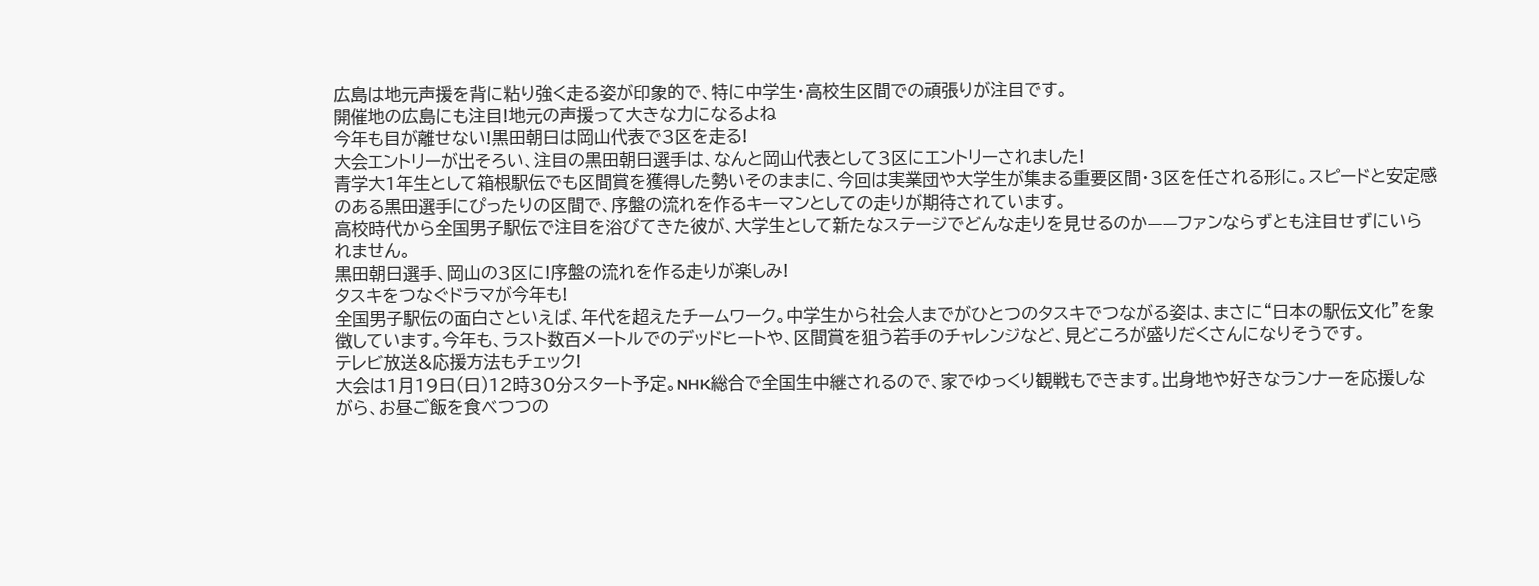広島は地元声援を背に粘り強く走る姿が印象的で、特に中学生・高校生区間での頑張りが注目です。
開催地の広島にも注目!地元の声援って大きな力になるよね
今年も目が離せない!黒田朝日は岡山代表で3区を走る!
大会エントリーが出そろい、注目の黒田朝日選手は、なんと岡山代表として3区にエントリーされました!
青学大1年生として箱根駅伝でも区間賞を獲得した勢いそのままに、今回は実業団や大学生が集まる重要区間・3区を任される形に。スピードと安定感のある黒田選手にぴったりの区間で、序盤の流れを作るキーマンとしての走りが期待されています。
高校時代から全国男子駅伝で注目を浴びてきた彼が、大学生として新たなステージでどんな走りを見せるのか——ファンならずとも注目せずにいられません。
黒田朝日選手、岡山の3区に!序盤の流れを作る走りが楽しみ!
タスキをつなぐドラマが今年も!
全国男子駅伝の面白さといえば、年代を超えたチームワーク。中学生から社会人までがひとつのタスキでつながる姿は、まさに“日本の駅伝文化”を象徴しています。今年も、ラスト数百メートルでのデッドヒートや、区間賞を狙う若手のチャレンジなど、見どころが盛りだくさんになりそうです。
テレビ放送&応援方法もチェック!
大会は1月19日(日)12時30分スタート予定。NHK総合で全国生中継されるので、家でゆっくり観戦もできます。出身地や好きなランナーを応援しながら、お昼ご飯を食べつつの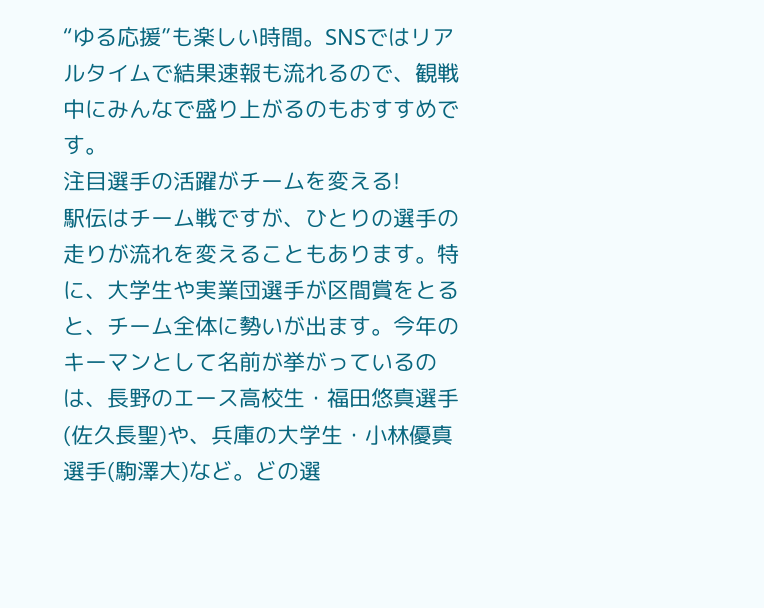“ゆる応援”も楽しい時間。SNSではリアルタイムで結果速報も流れるので、観戦中にみんなで盛り上がるのもおすすめです。
注目選手の活躍がチームを変える!
駅伝はチーム戦ですが、ひとりの選手の走りが流れを変えることもあります。特に、大学生や実業団選手が区間賞をとると、チーム全体に勢いが出ます。今年のキーマンとして名前が挙がっているのは、長野のエース高校生・福田悠真選手(佐久長聖)や、兵庫の大学生・小林優真選手(駒澤大)など。どの選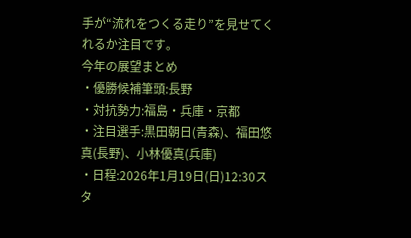手が“流れをつくる走り”を見せてくれるか注目です。
今年の展望まとめ
・優勝候補筆頭:長野
・対抗勢力:福島・兵庫・京都
・注目選手:黒田朝日(青森)、福田悠真(長野)、小林優真(兵庫)
・日程:2026年1月19日(日)12:30スタ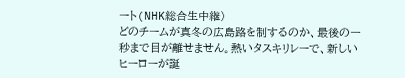ート(NHK総合生中継)
どのチームが真冬の広島路を制するのか、最後の一秒まで目が離せません。熱いタスキリレーで、新しいヒーローが誕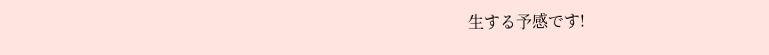生する予感です!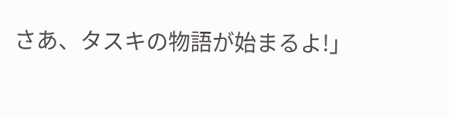さあ、タスキの物語が始まるよ!」